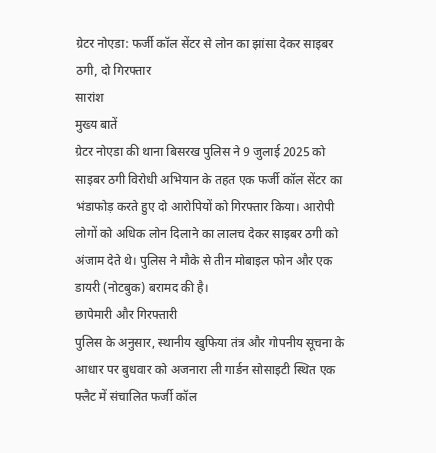ग्रेटर नोएडा: फर्जी कॉल सेंटर से लोन का झांसा देकर साइबर ठगी, दो गिरफ्तार
सारांश
मुख्य बातें
ग्रेटर नोएडा की थाना बिसरख पुलिस ने 9 जुलाई 2025 को साइबर ठगी विरोधी अभियान के तहत एक फर्जी कॉल सेंटर का भंडाफोड़ करते हुए दो आरोपियों को गिरफ्तार किया। आरोपी लोगों को अधिक लोन दिलाने का लालच देकर साइबर ठगी को अंजाम देते थे। पुलिस ने मौके से तीन मोबाइल फोन और एक डायरी (नोटबुक) बरामद की है।
छापेमारी और गिरफ्तारी
पुलिस के अनुसार, स्थानीय खुफिया तंत्र और गोपनीय सूचना के आधार पर बुधवार को अजनारा ली गार्डन सोसाइटी स्थित एक फ्लैट में संचालित फर्जी कॉल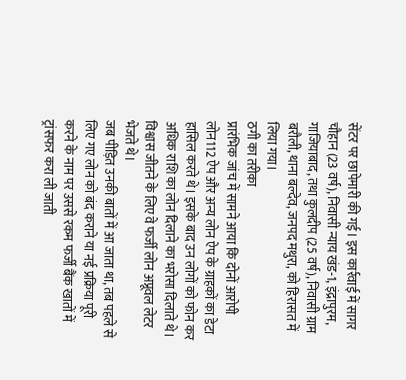सेंटर पर छापेमारी की गई। इस कार्रवाई में सागर चौहान (23 वर्ष), निवासी न्याय खंड-1, इंद्रापुरम, गाजियाबाद, तथा कुलदीप (25 वर्ष), निवासी ग्राम बरौली, थाना बल्देव, जनपद मथुरा, को हिरासत में लिया गया।
ठगी का तरीका
प्रारंभिक जांच में सामने आया कि दोनों आरोपी लोन112 ऐप और अन्य लोन ऐप के ग्राहकों का डेटा हासिल करते थे। इसके बाद उन लोगों को फोन कर अधिक राशि का लोन दिलाने का भरोसा दिलाते थे। विश्वास जीतने के लिए वे फर्जी लोन अप्रूवल लेटर भेजते थे।
जब पीड़ित उनकी बातों में आ जाता था, तब पहले से लिए गए लोन को बंद कराने या नई प्रक्रिया पूरी करने के नाम पर उससे रकम फर्जी बैंक खातों में ट्रांसफर करा ली जाती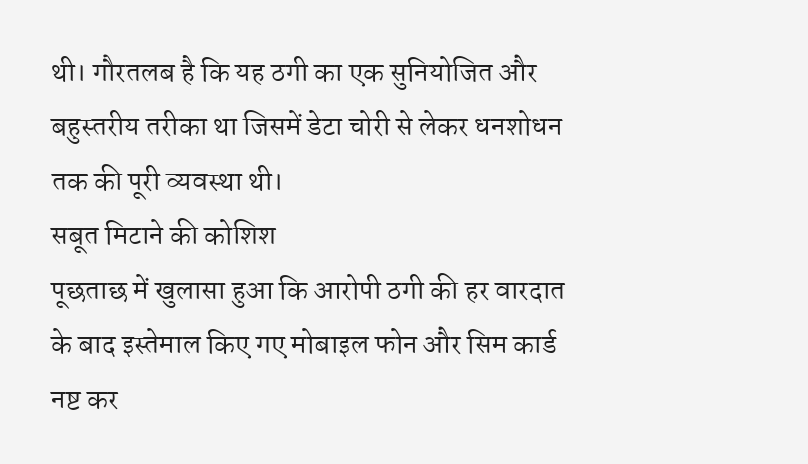थी। गौरतलब है कि यह ठगी का एक सुनियोजित और बहुस्तरीय तरीका था जिसमें डेटा चोरी से लेकर धनशोधन तक की पूरी व्यवस्था थी।
सबूत मिटाने की कोशिश
पूछताछ में खुलासा हुआ कि आरोपी ठगी की हर वारदात के बाद इस्तेमाल किए गए मोबाइल फोन और सिम कार्ड नष्ट कर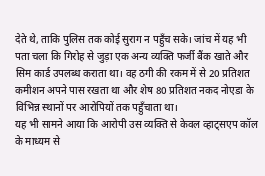देते थे, ताकि पुलिस तक कोई सुराग न पहुँच सके। जांच में यह भी पता चला कि गिरोह से जुड़ा एक अन्य व्यक्ति फर्जी बैंक खाते और सिम कार्ड उपलब्ध कराता था। वह ठगी की रकम में से 20 प्रतिशत कमीशन अपने पास रखता था और शेष 80 प्रतिशत नकद नोएडा के विभिन्न स्थानों पर आरोपियों तक पहुँचाता था।
यह भी सामने आया कि आरोपी उस व्यक्ति से केवल व्हाट्सएप कॉल के माध्यम से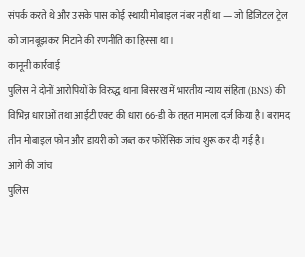संपर्क करते थे और उसके पास कोई स्थायी मोबाइल नंबर नहीं था — जो डिजिटल ट्रेल को जानबूझकर मिटाने की रणनीति का हिस्सा था।
कानूनी कार्रवाई
पुलिस ने दोनों आरोपियों के विरुद्ध थाना बिसरख में भारतीय न्याय संहिता (BNS) की विभिन्न धाराओं तथा आईटी एक्ट की धारा 66-डी के तहत मामला दर्ज किया है। बरामद तीन मोबाइल फोन और डायरी को जब्त कर फोरेंसिक जांच शुरू कर दी गई है।
आगे की जांच
पुलिस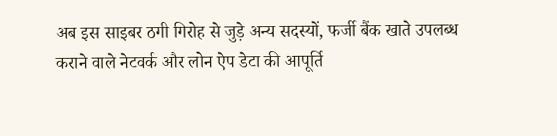अब इस साइबर ठगी गिरोह से जुड़े अन्य सदस्यों, फर्जी बैंक खाते उपलब्ध कराने वाले नेटवर्क और लोन ऐप डेटा की आपूर्ति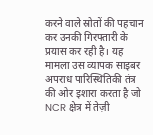करने वाले स्रोतों की पहचान कर उनकी गिरफ्तारी के प्रयास कर रही है। यह मामला उस व्यापक साइबर अपराध पारिस्थितिकी तंत्र की ओर इशारा करता है जो NCR क्षेत्र में तेज़ी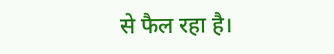से फैल रहा है।